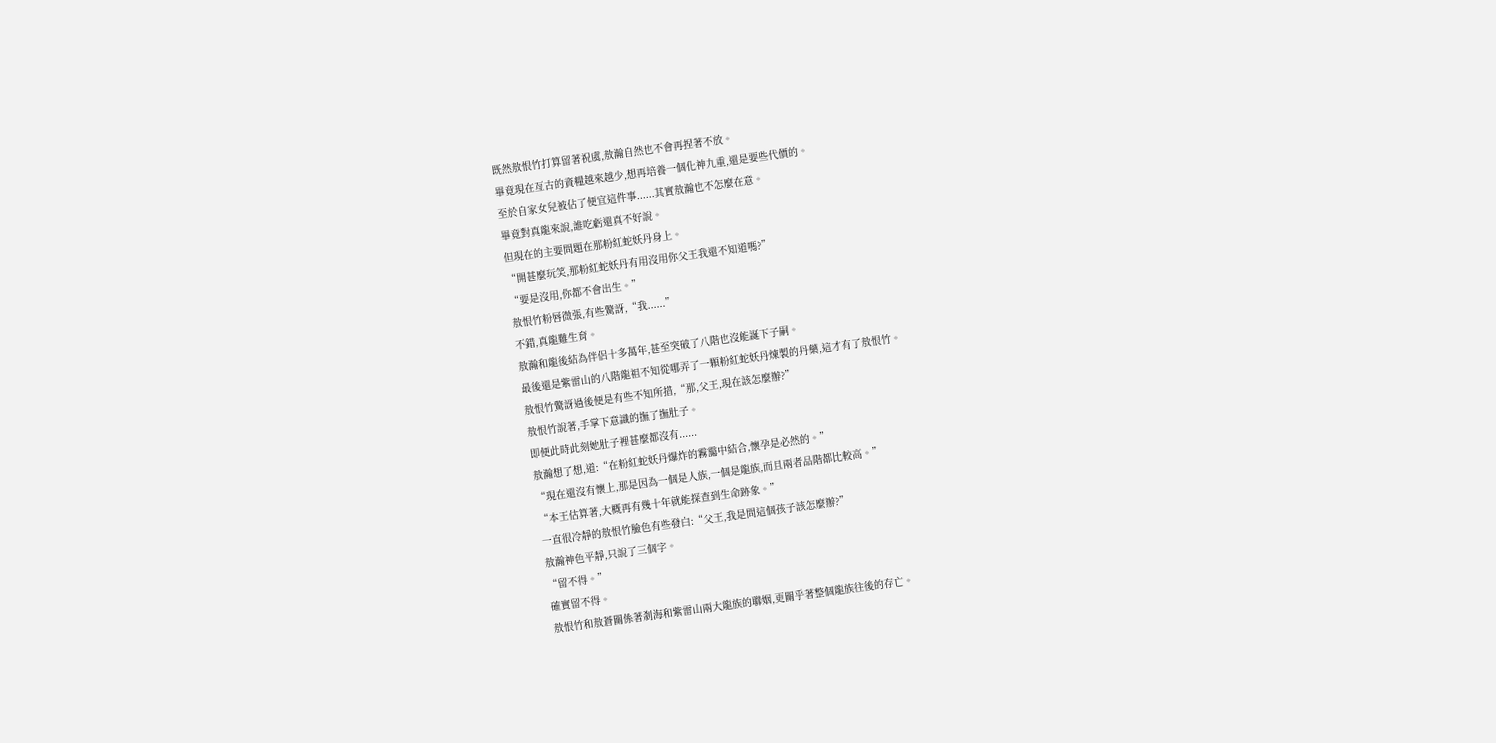既然敖恨竹打算留著祝虞,敖瀚自然也不會再捏著不放。
畢竟現在亙古的資糧越來越少,想再培養一個化神九重,還是要些代價的。
至於自家女兒被佔了便宜這件事......其實敖瀚也不怎麼在意。
畢竟對真龍來說,誰吃虧還真不好說。
但現在的主要問題在那粉紅蛇妖丹身上。
“開甚麼玩笑,那粉紅蛇妖丹有用沒用你父王我還不知道嗎?”
“要是沒用,你都不會出生。”
敖恨竹粉唇微張,有些驚訝,“我......”
不錯,真龍難生育。
敖瀚和龍後結為伴侶十多萬年,甚至突破了八階也沒能誕下子嗣。
最後還是紫雷山的八階龍祖不知從哪弄了一顆粉紅蛇妖丹煉製的丹藥,這才有了敖恨竹。
敖恨竹驚訝過後便是有些不知所措,“那,父王,現在該怎麼辦?”
敖恨竹說著,手掌下意識的撫了撫肚子。
即便此時此刻她肚子裡甚麼都沒有......
敖瀚想了想,道:“在粉紅蛇妖丹爆炸的霧靄中結合,懷孕是必然的。”
“現在還沒有懷上,那是因為一個是人族,一個是龍族,而且兩者品階都比較高。”
“本王估算著,大概再有幾十年就能探查到生命跡象。”
一直很冷靜的敖恨竹臉色有些發白:“父王,我是問這個孩子該怎麼辦?”
敖瀚神色平靜,只說了三個字。
“留不得。”
確實留不得。
敖恨竹和敖蒼關係著剎海和紫雷山兩大龍族的聯姻,更關乎著整個龍族往後的存亡。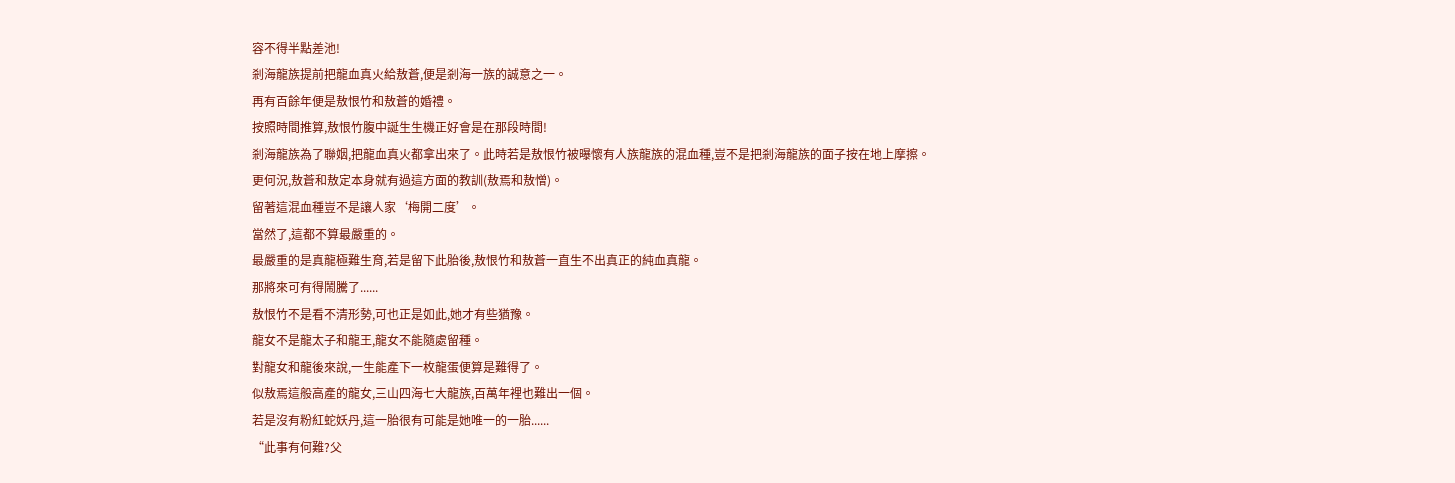容不得半點差池!
剎海龍族提前把龍血真火給敖蒼,便是剎海一族的誠意之一。
再有百餘年便是敖恨竹和敖蒼的婚禮。
按照時間推算,敖恨竹腹中誕生生機正好會是在那段時間!
剎海龍族為了聯姻,把龍血真火都拿出來了。此時若是敖恨竹被曝懷有人族龍族的混血種,豈不是把剎海龍族的面子按在地上摩擦。
更何況,敖蒼和敖定本身就有過這方面的教訓(敖焉和敖憎)。
留著這混血種豈不是讓人家‘梅開二度’。
當然了,這都不算最嚴重的。
最嚴重的是真龍極難生育,若是留下此胎後,敖恨竹和敖蒼一直生不出真正的純血真龍。
那將來可有得鬧騰了......
敖恨竹不是看不清形勢,可也正是如此,她才有些猶豫。
龍女不是龍太子和龍王,龍女不能隨處留種。
對龍女和龍後來說,一生能產下一枚龍蛋便算是難得了。
似敖焉這般高產的龍女,三山四海七大龍族,百萬年裡也難出一個。
若是沒有粉紅蛇妖丹,這一胎很有可能是她唯一的一胎......
“此事有何難?父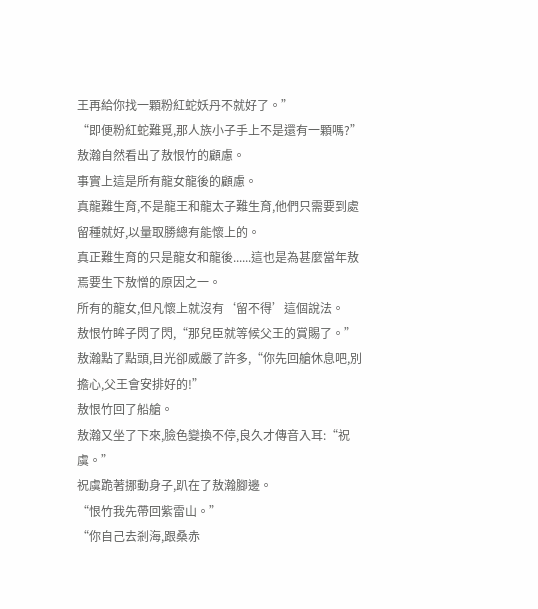王再給你找一顆粉紅蛇妖丹不就好了。”
“即便粉紅蛇難覓,那人族小子手上不是還有一顆嗎?”
敖瀚自然看出了敖恨竹的顧慮。
事實上這是所有龍女龍後的顧慮。
真龍難生育,不是龍王和龍太子難生育,他們只需要到處留種就好,以量取勝總有能懷上的。
真正難生育的只是龍女和龍後......這也是為甚麼當年敖焉要生下敖憎的原因之一。
所有的龍女,但凡懷上就沒有‘留不得’這個說法。
敖恨竹眸子閃了閃,“那兒臣就等候父王的賞賜了。”
敖瀚點了點頭,目光卻威嚴了許多,“你先回艙休息吧,別擔心,父王會安排好的!”
敖恨竹回了船艙。
敖瀚又坐了下來,臉色變換不停,良久才傳音入耳:“祝虞。”
祝虞跪著挪動身子,趴在了敖瀚腳邊。
“恨竹我先帶回紫雷山。”
“你自己去剎海,跟桑赤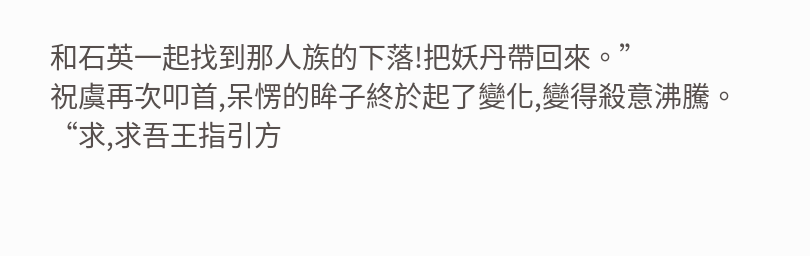和石英一起找到那人族的下落!把妖丹帶回來。”
祝虞再次叩首,呆愣的眸子終於起了變化,變得殺意沸騰。
“求,求吾王指引方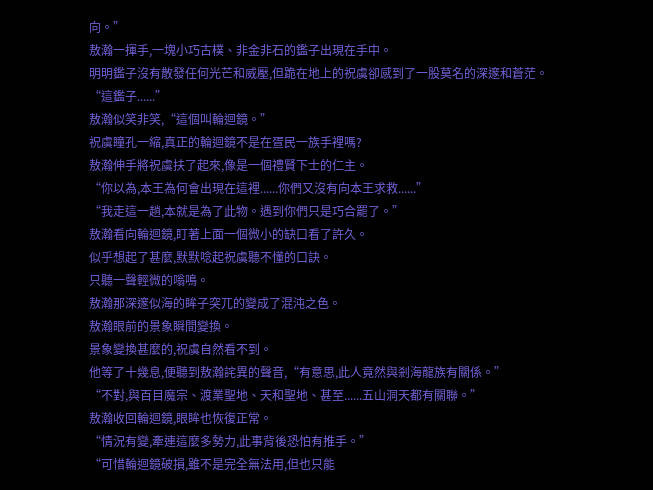向。”
敖瀚一揮手,一塊小巧古樸、非金非石的鑑子出現在手中。
明明鑑子沒有散發任何光芒和威壓,但跪在地上的祝虞卻感到了一股莫名的深邃和蒼茫。
“這鑑子......”
敖瀚似笑非笑,“這個叫輪迴鏡。”
祝虞瞳孔一縮,真正的輪迴鏡不是在疍民一族手裡嗎?
敖瀚伸手將祝虞扶了起來,像是一個禮賢下士的仁主。
“你以為,本王為何會出現在這裡......你們又沒有向本王求救......”
“我走這一趟,本就是為了此物。遇到你們只是巧合罷了。”
敖瀚看向輪迴鏡,盯著上面一個微小的缺口看了許久。
似乎想起了甚麼,默默唸起祝虞聽不懂的口訣。
只聽一聲輕微的嗡鳴。
敖瀚那深邃似海的眸子突兀的變成了混沌之色。
敖瀚眼前的景象瞬間變換。
景象變換甚麼的,祝虞自然看不到。
他等了十幾息,便聽到敖瀚詫異的聲音,“有意思,此人竟然與剎海龍族有關係。”
“不對,與百目魔宗、渡業聖地、天和聖地、甚至......五山洞天都有關聯。”
敖瀚收回輪迴鏡,眼眸也恢復正常。
“情況有變,牽連這麼多勢力,此事背後恐怕有推手。”
“可惜輪迴鏡破損,雖不是完全無法用,但也只能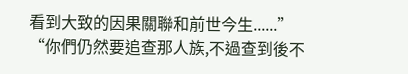看到大致的因果關聯和前世今生......”
“你們仍然要追查那人族,不過查到後不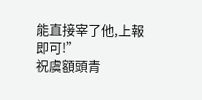能直接宰了他,上報即可!”
祝虞額頭青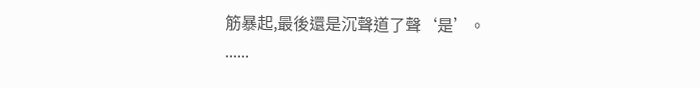筋暴起,最後還是沉聲道了聲‘是’。
......